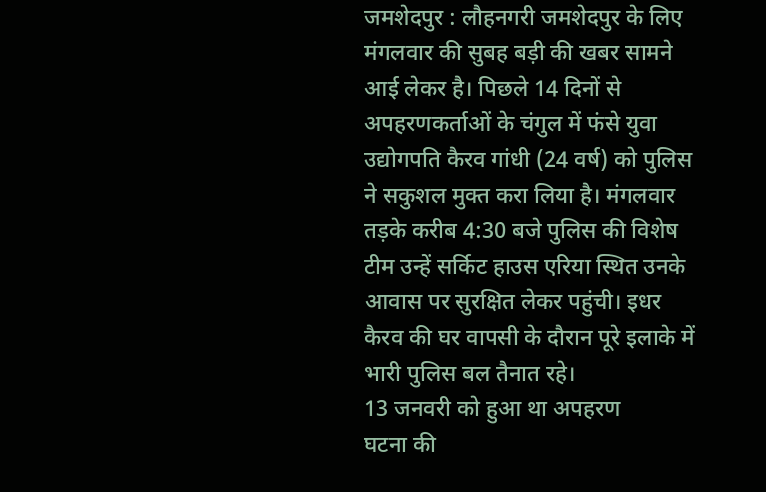जमशेदपुर : लौहनगरी जमशेदपुर के लिए मंगलवार की सुबह बड़ी की खबर सामने आई लेकर है। पिछले 14 दिनों से अपहरणकर्ताओं के चंगुल में फंसे युवा उद्योगपति कैरव गांधी (24 वर्ष) को पुलिस ने सकुशल मुक्त करा लिया है। मंगलवार तड़के करीब 4:30 बजे पुलिस की विशेष टीम उन्हें सर्किट हाउस एरिया स्थित उनके आवास पर सुरक्षित लेकर पहुंची। इधर कैरव की घर वापसी के दौरान पूरे इलाके में भारी पुलिस बल तैनात रहे।
13 जनवरी को हुआ था अपहरण
घटना की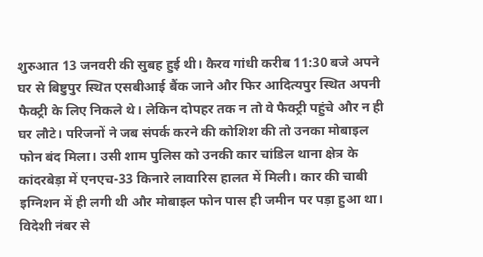शुरुआत 13 जनवरी की सुबह हुई थी। कैरव गांधी करीब 11:30 बजे अपने घर से बिष्टुपुर स्थित एसबीआई बैंक जाने और फिर आदित्यपुर स्थित अपनी फैक्ट्री के लिए निकले थे। लेकिन दोपहर तक न तो वे फैक्ट्री पहुंचे और न ही घर लौटे। परिजनों ने जब संपर्क करने की कोशिश की तो उनका मोबाइल फोन बंद मिला। उसी शाम पुलिस को उनकी कार चांडिल थाना क्षेत्र के कांदरबेड़ा में एनएच-33 किनारे लावारिस हालत में मिली। कार की चाबी इग्निशन में ही लगी थी और मोबाइल फोन पास ही जमीन पर पड़ा हुआ था।
विदेशी नंबर से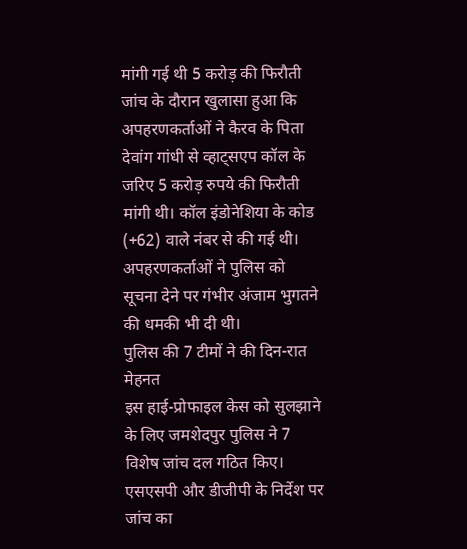मांगी गई थी 5 करोड़ की फिरौती
जांच के दौरान खुलासा हुआ कि अपहरणकर्ताओं ने कैरव के पिता देवांग गांधी से व्हाट्सएप कॉल के जरिए 5 करोड़ रुपये की फिरौती मांगी थी। कॉल इंडोनेशिया के कोड (+62) वाले नंबर से की गई थी। अपहरणकर्ताओं ने पुलिस को सूचना देने पर गंभीर अंजाम भुगतने की धमकी भी दी थी।
पुलिस की 7 टीमों ने की दिन-रात मेहनत
इस हाई-प्रोफाइल केस को सुलझाने के लिए जमशेदपुर पुलिस ने 7 विशेष जांच दल गठित किए। एसएसपी और डीजीपी के निर्देश पर जांच का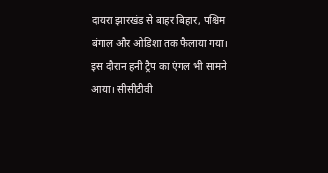दायरा झारखंड से बाहर बिहार, पश्चिम बंगाल और ओडिशा तक फैलाया गया। इस दौरान हनी ट्रैप का एंगल भी सामने आया। सीसीटीवी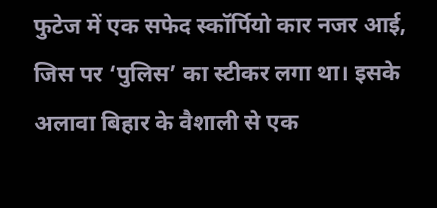फुटेज में एक सफेद स्कॉर्पियो कार नजर आई, जिस पर ‘पुलिस’ का स्टीकर लगा था। इसके अलावा बिहार के वैशाली से एक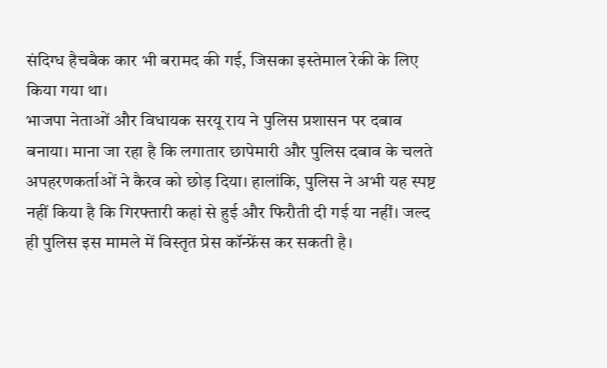संदिग्ध हैचबैक कार भी बरामद की गई, जिसका इस्तेमाल रेकी के लिए किया गया था।
भाजपा नेताओं और विधायक सरयू राय ने पुलिस प्रशासन पर दबाव बनाया। माना जा रहा है कि लगातार छापेमारी और पुलिस दबाव के चलते अपहरणकर्ताओं ने कैरव को छोड़ दिया। हालांकि, पुलिस ने अभी यह स्पष्ट नहीं किया है कि गिरफ्तारी कहां से हुई और फिरौती दी गई या नहीं। जल्द ही पुलिस इस मामले में विस्तृत प्रेस कॉन्फ्रेंस कर सकती है।